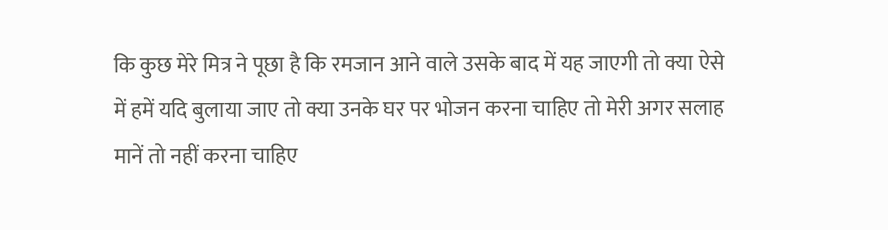कि कुछ मेरे मित्र ने पूछा है कि रमजान आने वाले उसके बाद में यह जाएगी तो क्या ऐसे में हमें यदि बुलाया जाए तो क्या उनके घर पर भोजन करना चाहिए तो मेरी अगर सलाह मानें तो नहीं करना चाहिए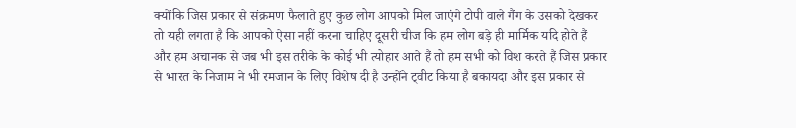क्योंकि जिस प्रकार से संक्रमण फैलाते हुए कुछ लोग आपको मिल जाएंगे टोपी वाले गैंग के उसको देखकर तो यही लगता है कि आपको ऐसा नहीं करना चाहिए दूसरी चीज कि हम लोग बड़े ही मार्मिक यदि होते हैं और हम अचानक से जब भी इस तरीके के कोई भी त्योहार आते हैं तो हम सभी को विश करते हैं जिस प्रकार से भारत के निजाम ने भी रमजान के लिए विशेष दी है उन्होंने ट्वीट किया है बकायदा और इस प्रकार से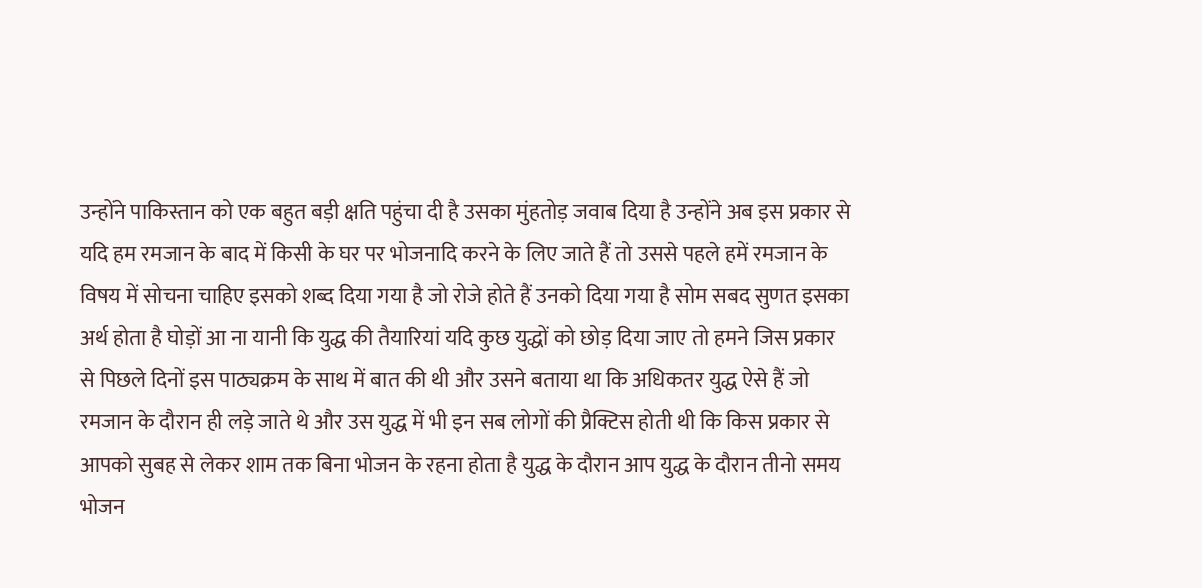उन्होंने पाकिस्तान को एक बहुत बड़ी क्षति पहुंचा दी है उसका मुंहतोड़ जवाब दिया है उन्होंने अब इस प्रकार से यदि हम रमजान के बाद में किसी के घर पर भोजनादि करने के लिए जाते हैं तो उससे पहले हमें रमजान के विषय में सोचना चाहिए इसको शब्द दिया गया है जो रोजे होते हैं उनको दिया गया है सोम सबद सुणत इसका अर्थ होता है घोड़ों आ ना यानी कि युद्ध की तैयारियां यदि कुछ युद्धों को छोड़ दिया जाए तो हमने जिस प्रकार से पिछले दिनों इस पाठ्यक्रम के साथ में बात की थी और उसने बताया था कि अधिकतर युद्ध ऐसे हैं जो रमजान के दौरान ही लड़े जाते थे और उस युद्ध में भी इन सब लोगों की प्रैक्टिस होती थी कि किस प्रकार से आपको सुबह से लेकर शाम तक बिना भोजन के रहना होता है युद्ध के दौरान आप युद्ध के दौरान तीनो समय भोजन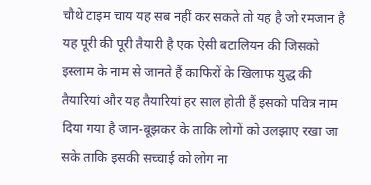चौथे टाइम चाय यह सब नहीं कर सकते तो यह है जो रमजान है यह पूरी की पूरी तैयारी है एक ऐसी बटालियन की जिसको इस्लाम के नाम से जानते हैं काफिरों के खिलाफ युद्ध की तैयारियां और यह तैयारियां हर साल होती हैं इसको पवित्र नाम दिया गया है जान-बूझकर के ताकि लोगों को उलझाए रखा जा सके ताकि इसकी सच्चाई को लोग ना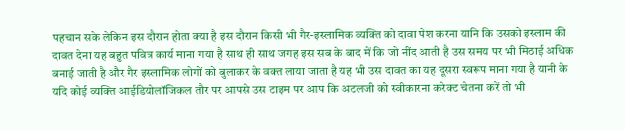पहचान सके लेकिन इस दौरान होता क्या है इस दौरान किसी भी गैर-इस्लामिक व्यक्ति को दावा पेश करना यानि कि उसको इस्लाम की दावत देना यह बहुत पवित्र कार्य माना गया है साथ ही साथ जगह इस सब के बाद में कि जो नींद आती है उस समय पर भी मिठाई अधिक बनाई जाती है और गैर इस्लामिक लोगों को बुलाकर के वक्त लाया जाता है यह भी उस दावत का यह दूसरा स्वरूप माना गया है यानी के यदि कोई व्यक्ति आईडियोलॉजिकल तौर पर आपसे उस टाइम पर आप कि अटलजी को स्वीकारना करेक्ट चेतना करें तो भी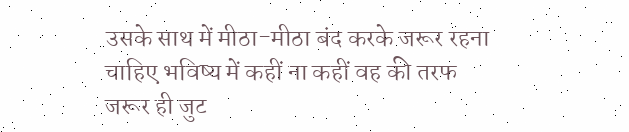उसके साथ में मीठा-मीठा बंद करके जरूर रहना चाहिए भविष्य में कहीं ना कहीं वह की तरफ जरूर ही जुट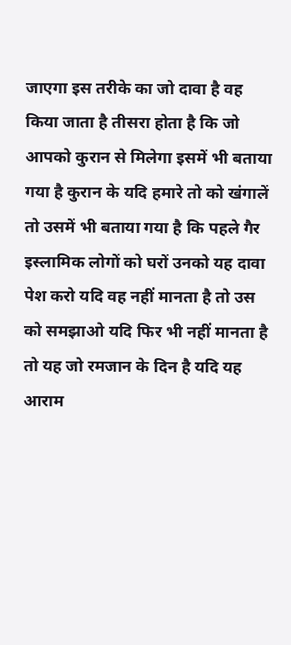जाएगा इस तरीके का जो दावा है वह किया जाता है तीसरा होता है कि जो आपको कुरान से मिलेगा इसमें भी बताया गया है कुरान के यदि हमारे तो को खंगालें तो उसमें भी बताया गया है कि पहले गैर इस्लामिक लोगों को घरों उनको यह दावा पेश करो यदि वह नहीं मानता है तो उस को समझाओ यदि फिर भी नहीं मानता है तो यह जो रमजान के दिन है यदि यह आराम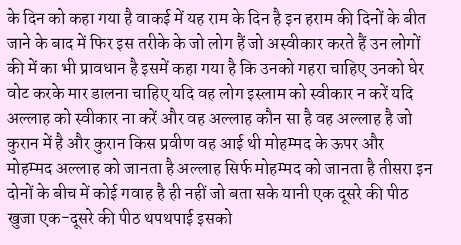के दिन को कहा गया है वाकई में यह राम के दिन है इन हराम की दिनों के बीत जाने के बाद में फिर इस तरीके के जो लोग हैं जो अस्वीकार करते हैं उन लोगों की में का भी प्रावधान है इसमें कहा गया है कि उनको गहरा चाहिए उनको घेर वोट करके मार डालना चाहिए यदि वह लोग इस्लाम को स्वीकार न करें यदि अल्लाह को स्वीकार ना करें और वह अल्लाह कौन सा है वह अल्लाह है जो कुरान में है और कुरान किस प्रवीण वह आई थी मोहम्मद के ऊपर और मोहम्मद अल्लाह को जानता है अल्लाह सिर्फ मोहम्मद को जानता है तीसरा इन दोनों के बीच में कोई गवाह है ही नहीं जो बता सके यानी एक दूसरे की पीठ खुजा एक-दूसरे की पीठ थपथपाई इसको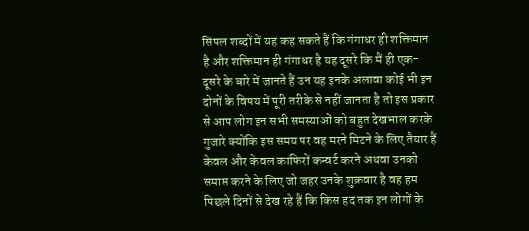सिंपल शब्दों में यह कह सकते हैं कि गंगाधर ही शक्तिमान है और शक्तिमान ही गंगाधर है यह दूसरे कि मैं ही एक-दूसरे के बारे में जानते हैं उन यह इनके अलावा कोई भी इन दोनों के विषय में पूरी तरीके से नहीं जानता है तो इस प्रकार से आप लोग इन सभी समस्याओं को बहुत देखभाल करके गुजारे क्योंकि इस समय पर वह मरने मिटने के लिए तैयार हैं केवल और केवल काफिरों कन्वर्ट करने अथवा उनको समाप्त करने के लिए जो जहर उनके शुक्रवार है वह हम पिछले दिनों से देख रहे हैं कि किस हद तक इन लोगों के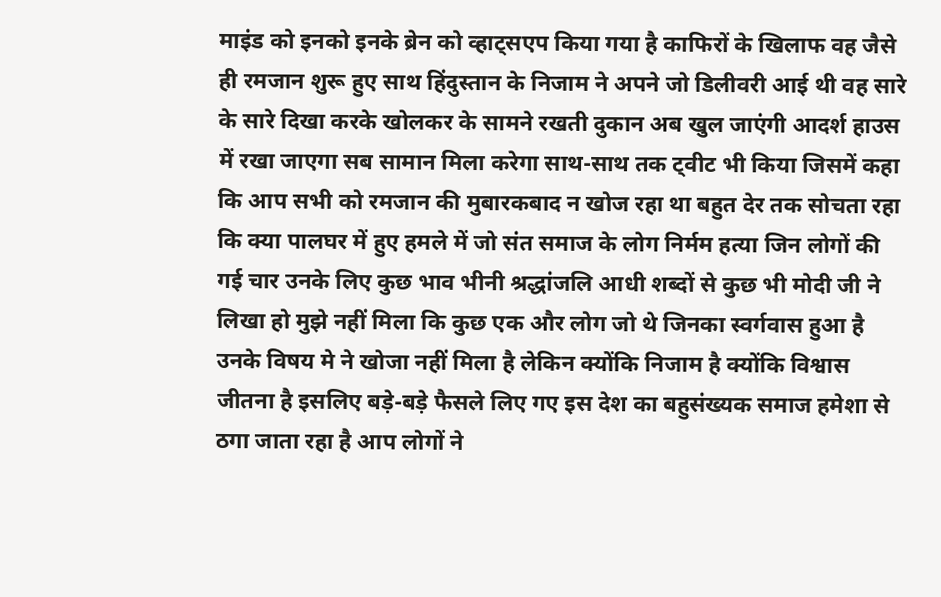माइंड को इनको इनके ब्रेन को व्हाट्सएप किया गया है काफिरों के खिलाफ वह जैसे ही रमजान शुरू हुए साथ हिंदुस्तान के निजाम ने अपने जो डिलीवरी आई थी वह सारे के सारे दिखा करके खोलकर के सामने रखती दुकान अब खुल जाएंगी आदर्श हाउस में रखा जाएगा सब सामान मिला करेगा साथ-साथ तक ट्वीट भी किया जिसमें कहा कि आप सभी को रमजान की मुबारकबाद न खोज रहा था बहुत देर तक सोचता रहा कि क्या पालघर में हुए हमले में जो संत समाज के लोग निर्मम हत्या जिन लोगों की गई चार उनके लिए कुछ भाव भीनी श्रद्धांजलि आधी शब्दों से कुछ भी मोदी जी ने लिखा हो मुझे नहीं मिला कि कुछ एक और लोग जो थे जिनका स्वर्गवास हुआ है उनके विषय मे ने खोजा नहीं मिला है लेकिन क्योंकि निजाम है क्योंकि विश्वास जीतना है इसलिए बड़े-बड़े फैसले लिए गए इस देश का बहुसंख्यक समाज हमेशा से ठगा जाता रहा है आप लोगों ने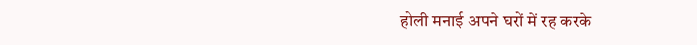होली मनाई अपने घरों में रह करके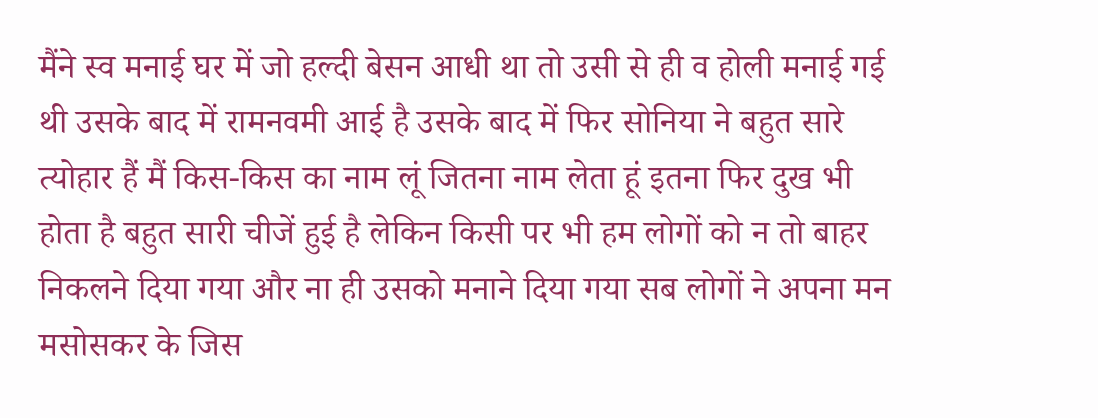मैंने स्व मनाई घर में जो हल्दी बेसन आधी था तो उसी से ही व होली मनाई गई थी उसके बाद में रामनवमी आई है उसके बाद में फिर सोनिया ने बहुत सारे त्योहार हैं मैं किस-किस का नाम लूं जितना नाम लेता हूं इतना फिर दुख भी होता है बहुत सारी चीजें हुई है लेकिन किसी पर भी हम लोगों को न तो बाहर निकलने दिया गया और ना ही उसको मनाने दिया गया सब लोगों ने अपना मन मसोसकर के जिस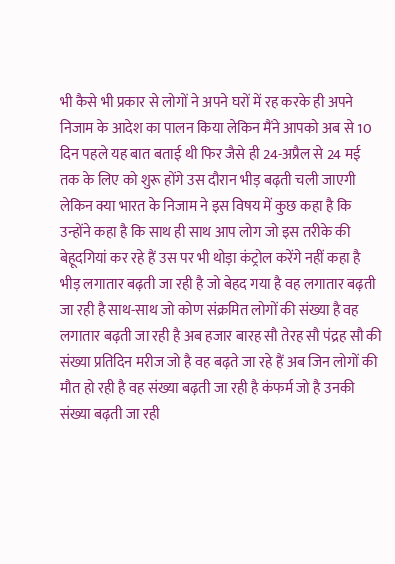भी कैसे भी प्रकार से लोगों ने अपने घरों में रह करके ही अपने निजाम के आदेश का पालन किया लेकिन मैंने आपको अब से 10 दिन पहले यह बात बताई थी फिर जैसे ही 24-अप्रैल से 24 मई तक के लिए को शुरू होंगे उस दौरान भीड़ बढ़ती चली जाएगी लेकिन क्या भारत के निजाम ने इस विषय में कुछ कहा है कि उन्होंने कहा है कि साथ ही साथ आप लोग जो इस तरीके की बेहूदगियां कर रहे हैं उस पर भी थोड़ा कंट्रोल करेंगे नहीं कहा है भीड़ लगातार बढ़ती जा रही है जो बेहद गया है वह लगातार बढ़ती जा रही है साथ-साथ जो कोण संक्रमित लोगों की संख्या है वह लगातार बढ़ती जा रही है अब हजार बारह सौ तेरह सौ पंद्रह सौ की संख्या प्रतिदिन मरीज जो है वह बढ़ते जा रहे हैं अब जिन लोगों की मौत हो रही है वह संख्या बढ़ती जा रही है कंफर्म जो है उनकी संख्या बढ़ती जा रही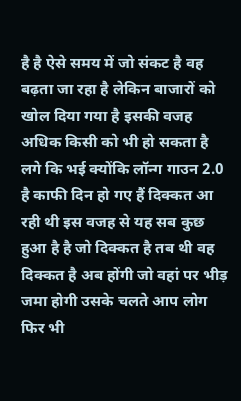है है ऐसे समय में जो संकट है वह बढ़ता जा रहा है लेकिन बाजारों को खोल दिया गया है इसकी वजह अधिक किसी को भी हो सकता है लगे कि भई क्योंकि लॉन्ग गाउन 2.0 है काफी दिन हो गए हैं दिक्कत आ रही थी इस वजह से यह सब कुछ हुआ है है जो दिक्कत है तब थी वह दिक्कत है अब होंगी जो वहां पर भीड़ जमा होगी उसके चलते आप लोग फिर भी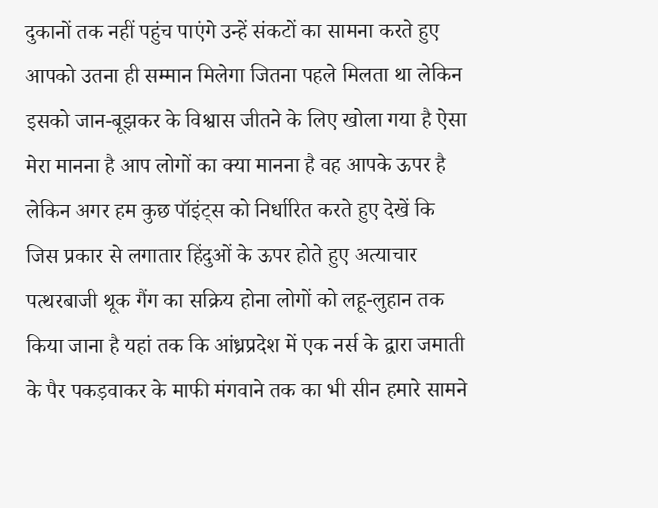दुकानों तक नहीं पहुंच पाएंगे उन्हें संकटों का सामना करते हुए आपको उतना ही सम्मान मिलेगा जितना पहले मिलता था लेकिन इसको जान-बूझकर के विश्वास जीतने के लिए खोला गया है ऐसा मेरा मानना है आप लोगों का क्या मानना है वह आपके ऊपर है लेकिन अगर हम कुछ पॉइंट्स को निर्धारित करते हुए देखें कि जिस प्रकार से लगातार हिंदुओं के ऊपर होते हुए अत्याचार पत्थरबाजी थूक गैंग का सक्रिय होना लोगों को लहू-लुहान तक किया जाना है यहां तक कि आंध्रप्रदेश में एक नर्स के द्वारा जमाती के पैर पकड़वाकर के माफी मंगवाने तक का भी सीन हमारे सामने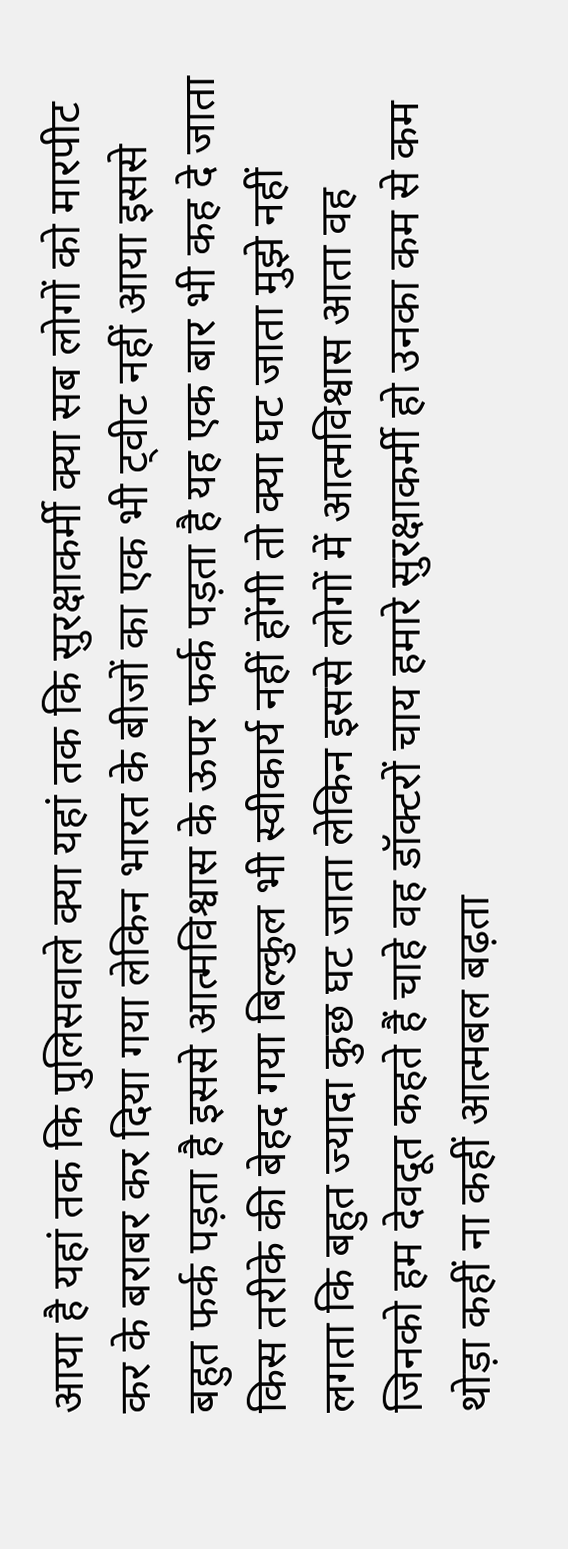आया है यहां तक कि पुलिसवाले क्या यहां तक कि सुरक्षाकर्मी क्या सब लोगों को मारपीट कर के बराबर कर दिया गया लेकिन भारत के बीजों का एक भी ट्वीट नहीं आया इससे बहुत फर्क पड़ता है इससे आत्मविश्वास के ऊपर फर्क पड़ता है यह एक बार भी कह दे जाता किस तरीके की बेहद गया बिल्कुल भी स्वीकार्य नहीं होंगी तो क्या घट जाता मुझे नहीं लगता कि बहुत ज्यादा कुछ घट जाता लेकिन इससे लोगों में आत्मविश्वास आता वह जिनको हम देवदूत कहते हैं चाहे वह डॉक्टरों चाय हमारे सुरक्षाकर्मी हो उनका कम से कम थोड़ा कहीं ना कहीं आत्मबल बढ़ता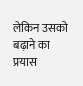लेकिन उसको बढ़ाने का प्रयास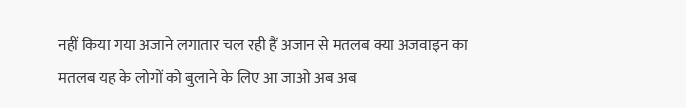नहीं किया गया अजाने लगातार चल रही हैं अजान से मतलब क्या अजवाइन का मतलब यह के लोगों को बुलाने के लिए आ जाओ अब अब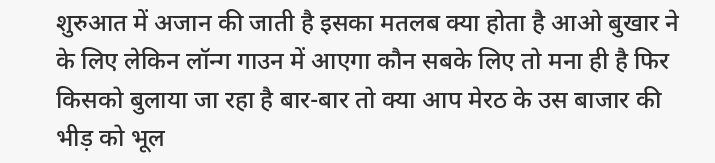शुरुआत में अजान की जाती है इसका मतलब क्या होता है आओ बुखार ने के लिए लेकिन लॉन्ग गाउन में आएगा कौन सबके लिए तो मना ही है फिर किसको बुलाया जा रहा है बार-बार तो क्या आप मेरठ के उस बाजार की भीड़ को भूल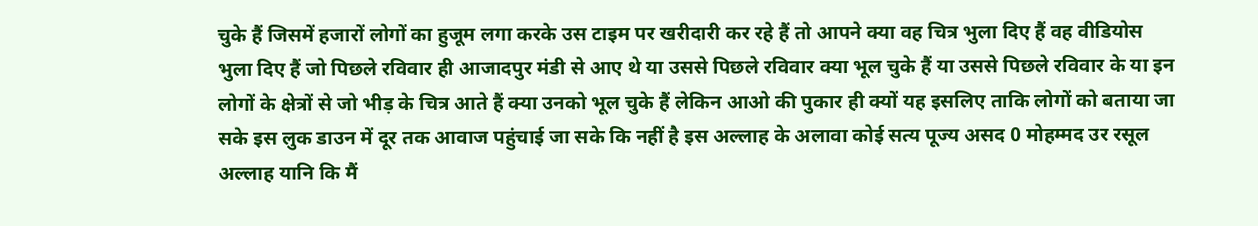चुके हैं जिसमें हजारों लोगों का हुजूम लगा करके उस टाइम पर खरीदारी कर रहे हैं तो आपने क्या वह चित्र भुला दिए हैं वह वीडियोस भुला दिए हैं जो पिछले रविवार ही आजादपुर मंडी से आए थे या उससे पिछले रविवार क्या भूल चुके हैं या उससे पिछले रविवार के या इन लोगों के क्षेत्रों से जो भीड़ के चित्र आते हैं क्या उनको भूल चुके हैं लेकिन आओ की पुकार ही क्यों यह इसलिए ताकि लोगों को बताया जा सके इस लुक डाउन में दूर तक आवाज पहुंचाई जा सके कि नहीं है इस अल्लाह के अलावा कोई सत्य पूज्य असद 0 मोहम्मद उर रसूल अल्लाह यानि कि मैं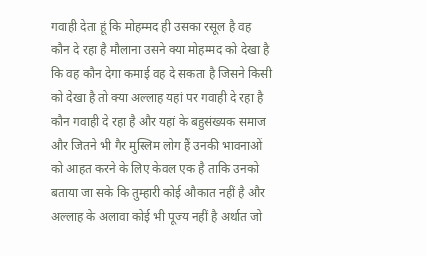गवाही देता हूं कि मोहम्मद ही उसका रसूल है वह कौन दे रहा है मौलाना उसने क्या मोहम्मद को देखा है कि वह कौन देगा कमाई वह दे सकता है जिसने किसी को देखा है तो क्या अल्लाह यहां पर गवाही दे रहा है कौन गवाही दे रहा है और यहां के बहुसंख्यक समाज और जितने भी गैर मुस्लिम लोग हैं उनकी भावनाओं को आहत करने के लिए केवल एक है ताकि उनको बताया जा सके कि तुम्हारी कोई औकात नहीं है और अल्लाह के अलावा कोई भी पूज्य नहीं है अर्थात जो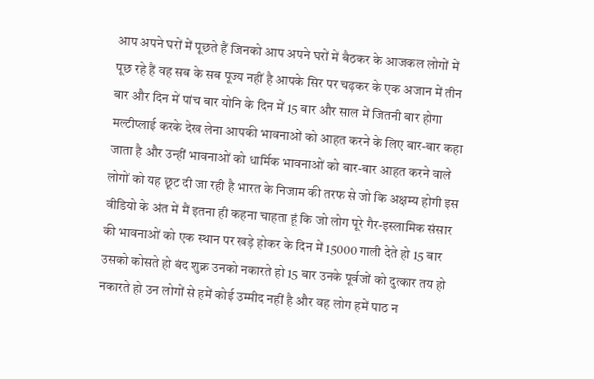आप अपने घरों में पूछते हैं जिनको आप अपने घरों में बैठकर के आजकल लोगों में पूछ रहे हैं वह सब के सब पूज्य नहीं है आपके सिर पर चढ़कर के एक अजान में तीन बार और दिन में पांच बार योनि के दिन में 15 बार और साल में जितनी बार होगा मल्टीप्लाई करके देख लेना आपकी भावनाओं को आहत करने के लिए बार-बार कहा जाता है और उन्हीं भावनाओं को धार्मिक भावनाओं को बार-बार आहत करने वाले लोगों को यह छूट दी जा रही है भारत के निजाम की तरफ से जो कि अक्षम्य होगी इस वीडियो के अंत में मैं इतना ही कहना चाहता हूं कि जो लोग पूरे गैर-इस्लामिक संसार की भावनाओं को एक स्थान पर खड़े होकर के दिन में 15000 गाली देते हो 15 बार उसको कोसते हो बंद शुक्र उनको नकारते हो 15 बार उनके पूर्वजों को दुत्कार तय हो नकारते हो उन लोगों से हमें कोई उम्मीद नहीं है और वह लोग हमें पाठ न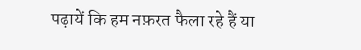पढ़ायें कि हम नफ़रत फैला रहे हैं या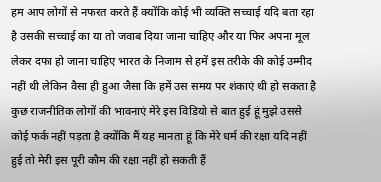हम आप लोगों से नफरत करते हैं क्योंकि कोई भी व्यक्ति सच्चाई यदि बता रहा है उसकी सच्चाई का या तो जवाब दिया जाना चाहिए और या फिर अपना मूल लेकर दफा हो जाना चाहिए भारत के निजाम से हमें इस तरीके की कोई उम्मीद नहीं थी लेकिन वैसा ही हुआ जैसा कि हमें उस समय पर शंकाएं थी हो सकता है कुछ राजनीतिक लोगों की भावनाएं मेरे इस विडियो से बात हुई हूं मुझे उससे कोई फर्क नहीं पड़ता है क्योंकि मैं यह मानता हूं कि मेरे धर्म की रक्षा यदि नहीं हुई तो मेरी इस पूरी कौम की रक्षा नहीं हो सकती हैं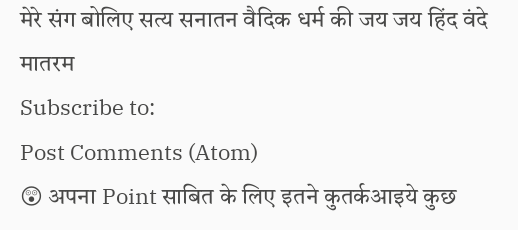मेरे संग बोलिए सत्य सनातन वैदिक धर्म की जय जय हिंद वंदे मातरम
Subscribe to:
Post Comments (Atom)
😲 अपना Point साबित के लिए इतने कुतर्कआइये कुछ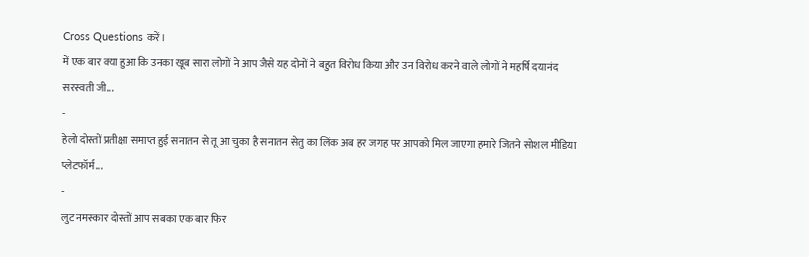Cross Questions करें।
में एक बार क्या हुआ कि उनका खूब सारा लोगों ने आप जैसे यह दोनों ने बहुत विरोध किया और उन विरोध करने वाले लोगों ने महर्षि दयानंद सरस्वती जी...
-
हेलो दोस्तों प्रतीक्षा समाप्त हुई सनातन से तू आ चुका है सनातन सेतु का लिंक अब हर जगह पर आपको मिल जाएगा हमारे जितने सोशल मीडिया प्लेटफॉर्म...
-
लुट नमस्कार दोस्तों आप सबका एक बार फिर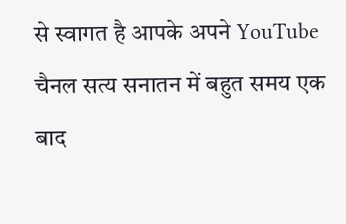से स्वागत है आपके अपने YouTube चैनल सत्य सनातन में बहुत समय एक बाद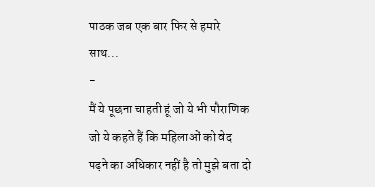पाठक जब एक बार फिर से हमारे साथ...
-
मैं ये पूछना चाहती हूं जो ये भी पौराणिक जो ये कहते हैं कि महिलाओं को वेद पढ़ने का अधिकार नहीं है तो मुझे बता दो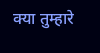क्या तुम्हारे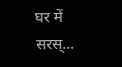घर में सरस्...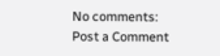No comments:
Post a Comment